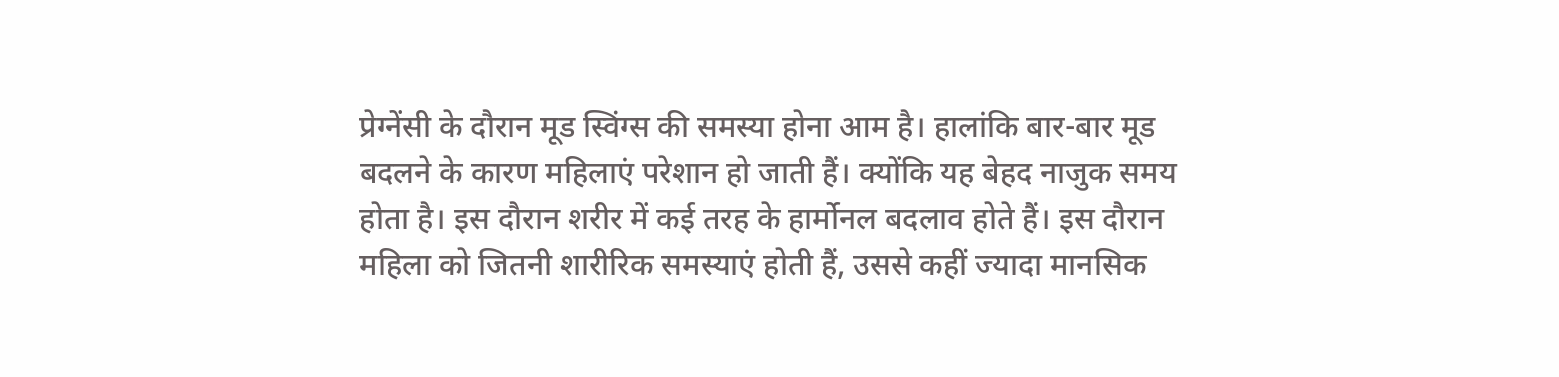प्रेग्नेंसी के दौरान मूड स्विंग्स की समस्या होना आम है। हालांकि बार-बार मूड बदलने के कारण महिलाएं परेशान हो जाती हैं। क्योंकि यह बेहद नाजुक समय होता है। इस दौरान शरीर में कई तरह के हार्मोनल बदलाव होते हैं। इस दौरान महिला को जितनी शारीरिक समस्याएं होती हैं, उससे कहीं ज्यादा मानसिक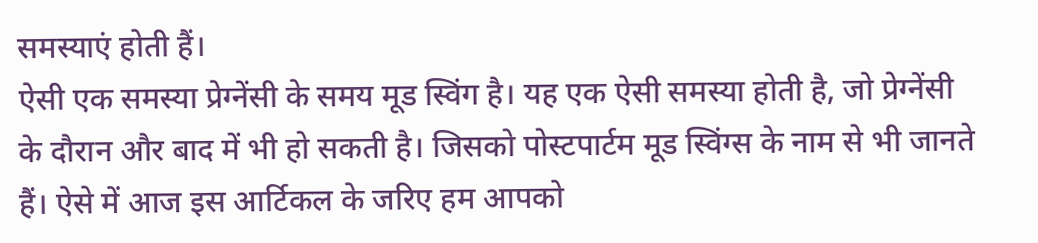समस्याएं होती हैं।
ऐसी एक समस्या प्रेग्नेंसी के समय मूड स्विंग है। यह एक ऐसी समस्या होती है, जो प्रेग्नेंसी के दौरान और बाद में भी हो सकती है। जिसको पोस्टपार्टम मूड स्विंग्स के नाम से भी जानते हैं। ऐसे में आज इस आर्टिकल के जरिए हम आपको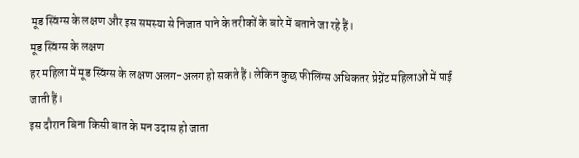मूड स्विंग्स के लक्षण और इस समस्या से निजात पाने के तरीकों के बारे में बताने जा रहे हैं।
मूड स्विंग्स के लक्षण
हर महिला में मूड स्विंग्स के लक्षण अलग-अलग हो सकते हैं। लेकिन कुछ फीलिंग्स अधिकतर प्रेग्नेंट महिलाओं में पाई जाती हैं।
इस दौरान बिना किसी बात के मन उदास हो जाता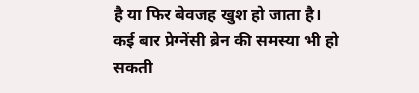है या फिर बेवजह खुश हो जाता है।
कई बार प्रेग्नेंसी ब्रेन की समस्या भी हो सकती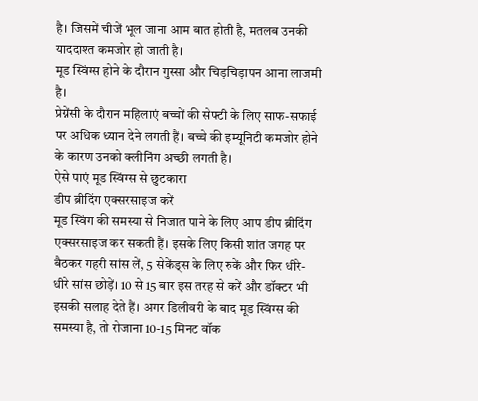है। जिसमें चीजें भूल जाना आम बात होती है, मतलब उनकी याददाश्त कमजोर हो जाती है।
मूड स्विंग्स होने के दौरान गुस्सा और चिड़चिड़ापन आना लाजमी है।
प्रेग्नेंसी के दौरान महिलाएं बच्चों की सेफ्टी के लिए साफ-सफाई पर अधिक ध्यान देने लगती हैं। बच्चे की इम्यूनिटी कमजोर होने के कारण उनको क्लीनिंग अच्छी लगती है।
ऐसे पाएं मूड स्विंग्स से छुटकारा
डीप ब्रीदिंग एक्सरसाइज करें
मूड स्विंग की समस्या से निजात पाने के लिए आप डीप ब्रीदिंग एक्सरसाइज कर सकती हैं। इसके लिए किसी शांत जगह पर बैठकर गहरी सांस लें, 5 सेकेंड्स के लिए रुकें और फिर धीरे-धीरे सांस छोड़ें। 10 से 15 बार इस तरह से करें और डॉक्टर भी इसकी सलाह देते हैं। अगर डिलीवरी के बाद मूड स्विंग्स की समस्या है, तो रोजाना 10-15 मिनट वॉक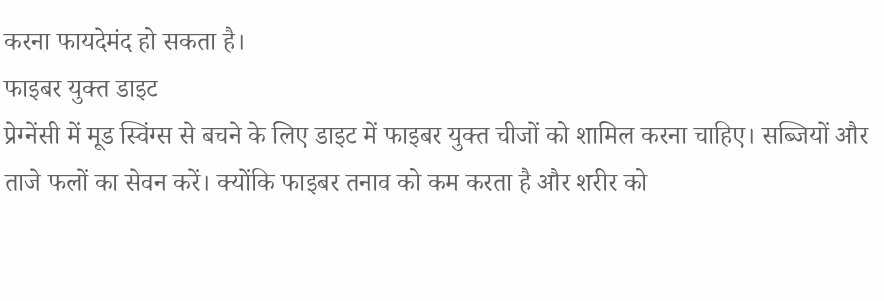करना फायदेमंद हो सकता है।
फाइबर युक्त डाइट
प्रेग्नेंसी में मूड स्विंग्स से बचने के लिए डाइट में फाइबर युक्त चीजों को शामिल करना चाहिए। सब्जियों और ताजे फलों का सेवन करें। क्योंकि फाइबर तनाव को कम करता है और शरीर को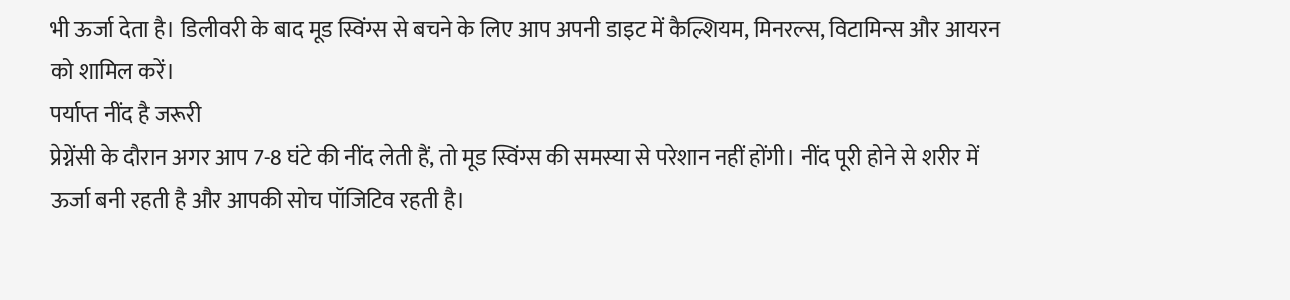भी ऊर्जा देता है। डिलीवरी के बाद मूड स्विंग्स से बचने के लिए आप अपनी डाइट में कैल्शियम, मिनरल्स, विटामिन्स और आयरन को शामिल करें।
पर्याप्त नींद है जरूरी
प्रेग्नेंसी के दौरान अगर आप 7-8 घंटे की नींद लेती हैं, तो मूड स्विंग्स की समस्या से परेशान नहीं होंगी। नींद पूरी होने से शरीर में ऊर्जा बनी रहती है और आपकी सोच पॉजिटिव रहती है।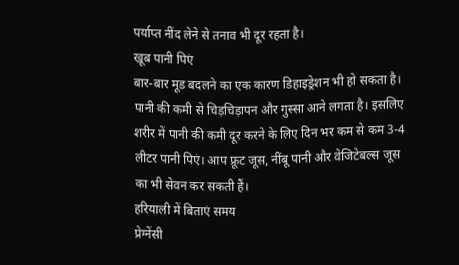पर्याप्त नींद लेने से तनाव भी दूर रहता है।
खूब पानी पिएं
बार-बार मूड बदलने का एक कारण डिहाइड्रेशन भी हो सकता है। पानी की कमी से चिड़चिड़ापन और गुस्सा आने लगता है। इसलिए शरीर में पानी की कमी दूर करने के लिए दिन भर कम से कम 3-4 लीटर पानी पिएं। आप फ्रूट जूस, नींबू पानी और वेजिटेबल्स जूस का भी सेवन कर सकती हैं।
हरियाली में बिताएं समय
प्रेग्नेंसी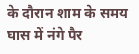के दौरान शाम के समय घास में नंगे पैर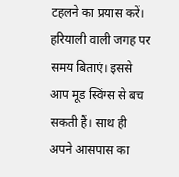टहलने का प्रयास करें। हरियाली वाली जगह पर समय बिताएं। इससे आप मूड स्विंग्स से बच सकती हैं। साथ ही अपने आसपास का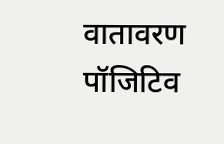वातावरण पॉजिटिव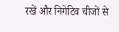रखें और निगेटिव चीजों से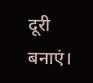दूरी बनाएं।